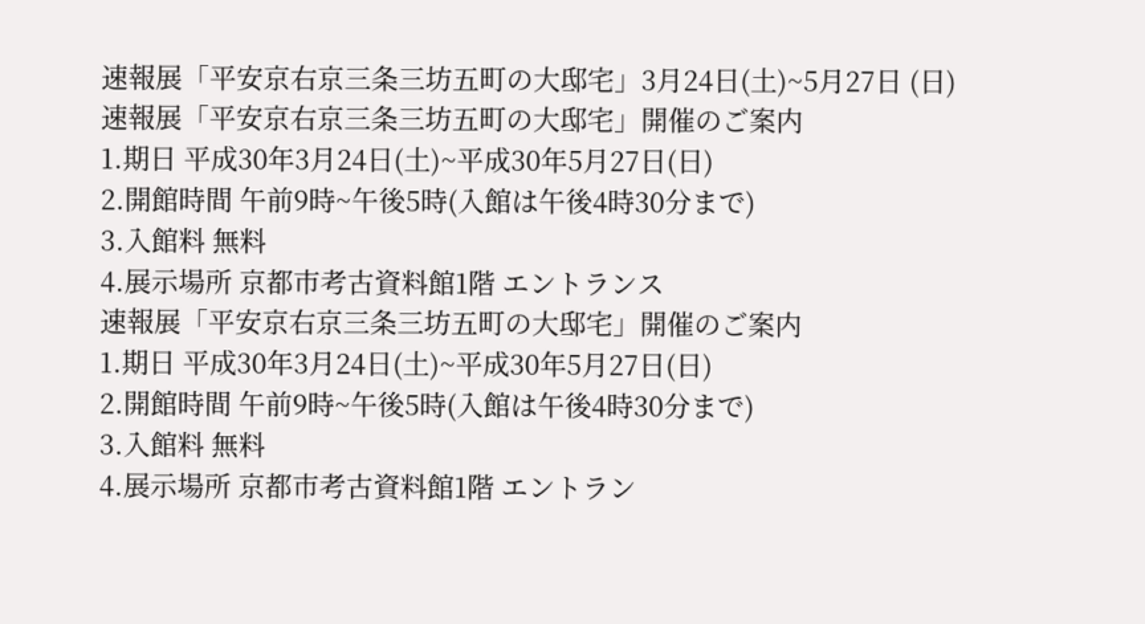速報展「平安京右京三条三坊五町の大邸宅」3月24日(土)~5月27日 (日)
速報展「平安京右京三条三坊五町の大邸宅」開催のご案内
1.期日 平成30年3月24日(土)~平成30年5月27日(日)
2.開館時間 午前9時~午後5時(入館は午後4時30分まで)
3.入館料 無料
4.展示場所 京都市考古資料館1階 エントランス
速報展「平安京右京三条三坊五町の大邸宅」開催のご案内
1.期日 平成30年3月24日(土)~平成30年5月27日(日)
2.開館時間 午前9時~午後5時(入館は午後4時30分まで)
3.入館料 無料
4.展示場所 京都市考古資料館1階 エントラン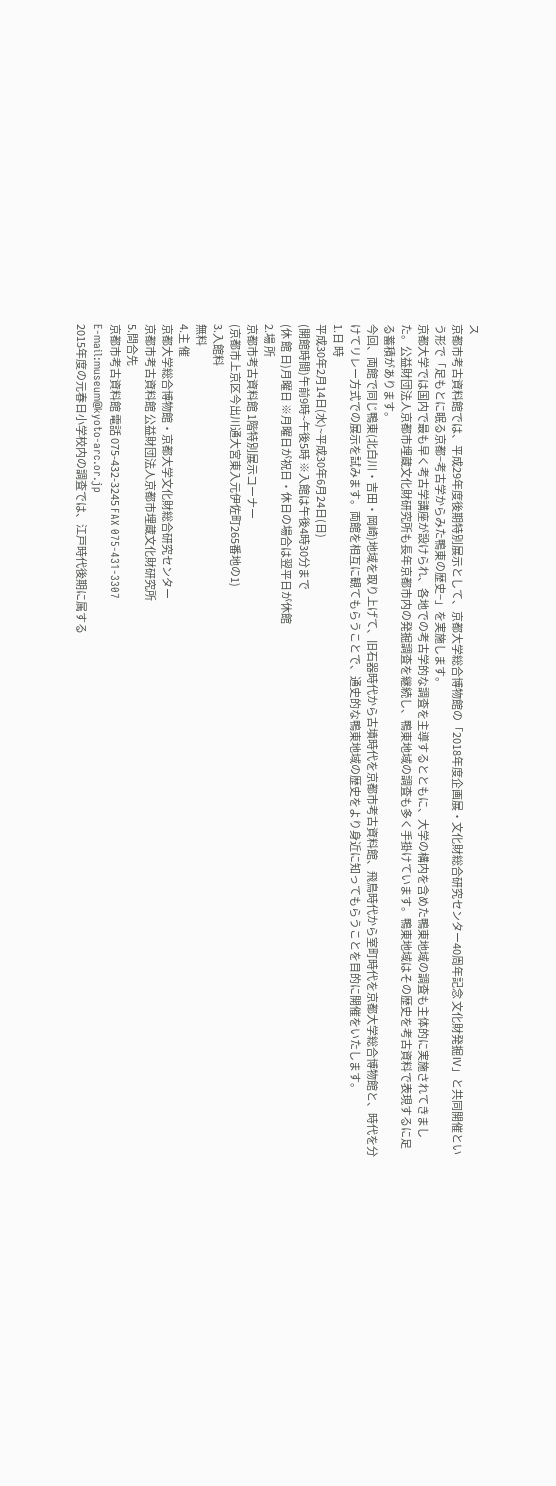ス
京都市考古資料館では、平成29年度後期特別展示として、京都大学総合博物館の「2018年度企画展・文化財総合研究センター40周年記念 文化財発掘Ⅳ」と共同開催という形で「足もとに眠る京都−考古学からみた鴨東の歴史−」を実施します。
京都大学では国内で最も早く考古学講座が設けられ、各地での考古学的な調査を主導するとともに、大学の構内を含めた鴨東地域の調査も主体的に実施されてきました。公益財団法人京都市埋蔵文化財研究所も長年京都市内の発掘調査を継続し、鴨東地域の調査も多く手掛けています。鴨東地域はその歴史を考古資料で表現するに足る蓄積があります。
今回、両館で同じ鴨東(北白川・吉田・岡崎)地域を取り上げて、旧石器時代から古墳時代を京都市考古資料館、飛鳥時代から室町時代を京都大学総合博物館と、時代を分けてリレー方式での展示を試みます。両館を相互に観てもらうことで、通史的な鴨東地域の歴史をより身近に知ってもらうことを目的に開催をいたします。
1.日 時
平成30年2月14日(水)~平成30年6月24日(日)
(開館時間)午前9時~午後5時 ※入館は午後4時30分まで
(休 館 日)月曜日 ※月曜日が祝日・休日の場合は翌平日が休館
2.場 所
京都市考古資料館 1階特別展示コーナー
(京都市上京区今出川通大宮東入元伊佐町265番地の1)
3.入館料
無料
4.主 催
京都大学総合博物館・京都大学文化財総合研究センター
京都市考古資料館 公益財団法人京都市埋蔵文化財研究所
5.問合先
京都市考古資料館 電話 075-432-3245 FAX 075-431-3307
E-mail:museum@kyoto-arc.or.jp
2015年度の元春日小学校内の調査では、江戸時代後期に属する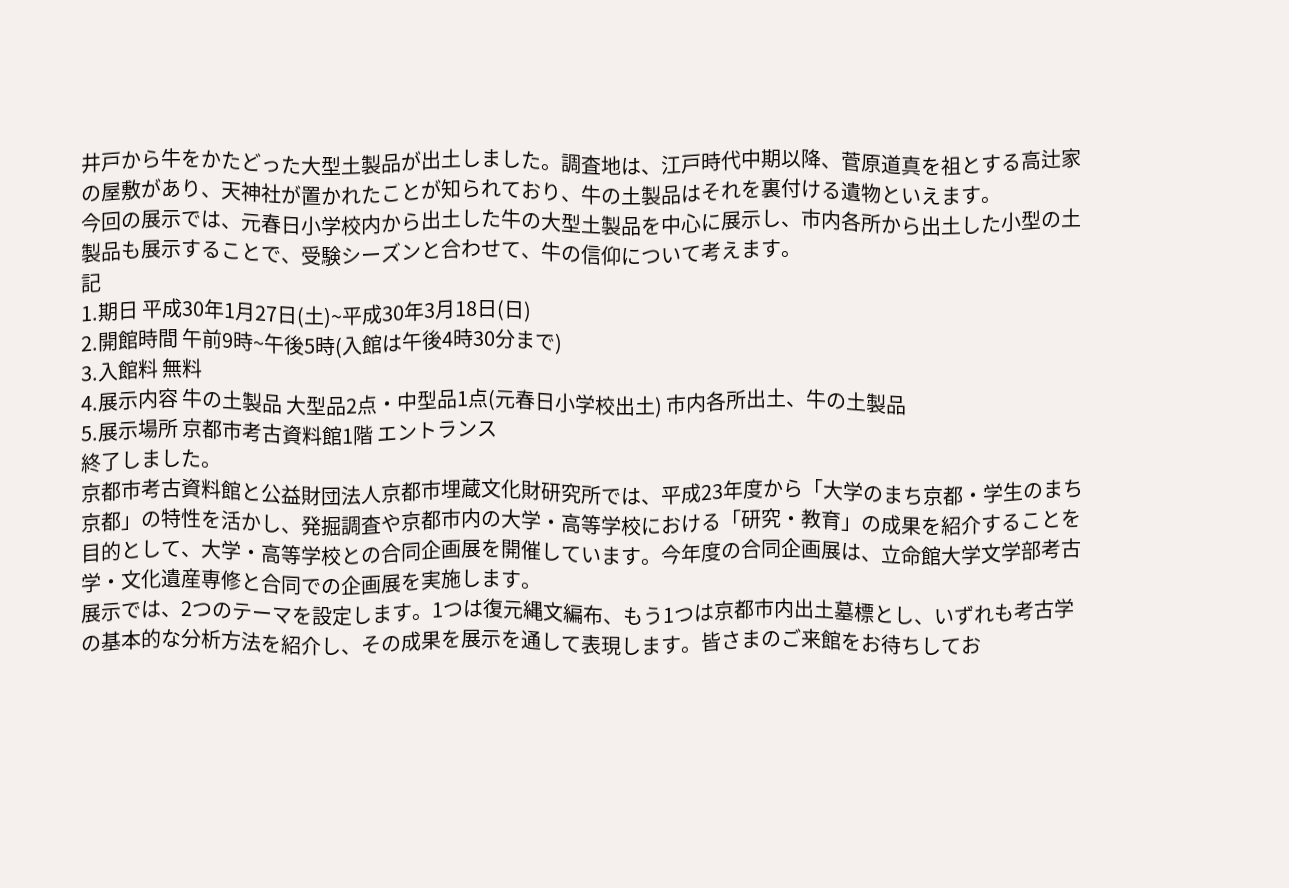井戸から牛をかたどった大型土製品が出土しました。調査地は、江戸時代中期以降、菅原道真を祖とする高辻家の屋敷があり、天神社が置かれたことが知られており、牛の土製品はそれを裏付ける遺物といえます。
今回の展示では、元春日小学校内から出土した牛の大型土製品を中心に展示し、市内各所から出土した小型の土製品も展示することで、受験シーズンと合わせて、牛の信仰について考えます。
記
1.期日 平成30年1月27日(土)~平成30年3月18日(日)
2.開館時間 午前9時~午後5時(入館は午後4時30分まで)
3.入館料 無料
4.展示内容 牛の土製品 大型品2点・中型品1点(元春日小学校出土) 市内各所出土、牛の土製品
5.展示場所 京都市考古資料館1階 エントランス
終了しました。
京都市考古資料館と公益財団法人京都市埋蔵文化財研究所では、平成23年度から「大学のまち京都・学生のまち京都」の特性を活かし、発掘調査や京都市内の大学・高等学校における「研究・教育」の成果を紹介することを目的として、大学・高等学校との合同企画展を開催しています。今年度の合同企画展は、立命館大学文学部考古学・文化遺産専修と合同での企画展を実施します。
展示では、2つのテーマを設定します。1つは復元縄文編布、もう1つは京都市内出土墓標とし、いずれも考古学の基本的な分析方法を紹介し、その成果を展示を通して表現します。皆さまのご来館をお待ちしてお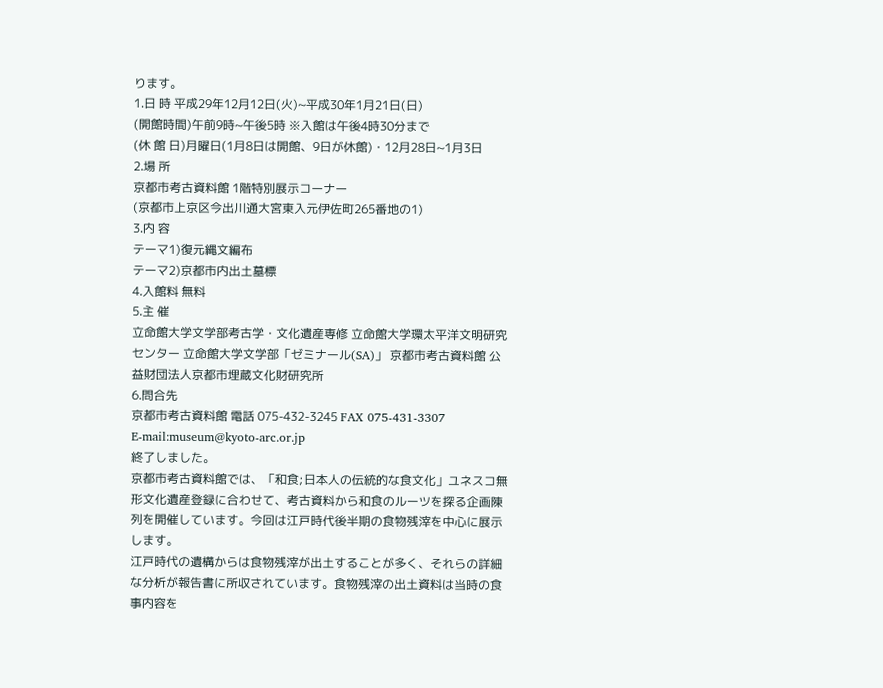ります。
1.日 時 平成29年12月12日(火)~平成30年1月21日(日)
(開館時間)午前9時~午後5時 ※入館は午後4時30分まで
(休 館 日)月曜日(1月8日は開館、9日が休館)・12月28日~1月3日
2.場 所
京都市考古資料館 1階特別展示コーナー
(京都市上京区今出川通大宮東入元伊佐町265番地の1)
3.内 容
テーマ1)復元縄文編布
テーマ2)京都市内出土墓標
4.入館料 無料
5.主 催
立命館大学文学部考古学・文化遺産専修 立命館大学環太平洋文明研究センター 立命館大学文学部「ゼミナール(SA)」 京都市考古資料館 公益財団法人京都市埋蔵文化財研究所
6.問合先
京都市考古資料館 電話 075-432-3245 FAX 075-431-3307
E-mail:museum@kyoto-arc.or.jp
終了しました。
京都市考古資料館では、「和食;日本人の伝統的な食文化」ユネスコ無形文化遺産登録に合わせて、考古資料から和食のルーツを探る企画陳列を開催しています。今回は江戸時代後半期の食物残滓を中心に展示します。
江戸時代の遺構からは食物残滓が出土することが多く、それらの詳細な分析が報告書に所収されています。食物残滓の出土資料は当時の食事内容を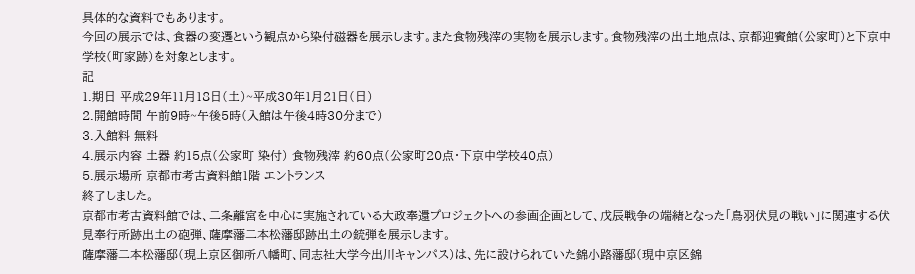具体的な資料でもあります。
今回の展示では、食器の変遷という観点から染付磁器を展示します。また食物残滓の実物を展示します。食物残滓の出土地点は、京都迎賓館(公家町)と下京中学校(町家跡)を対象とします。
記
1.期日 平成29年11月18日(土)~平成30年1月21日(日)
2.開館時間 午前9時~午後5時(入館は午後4時30分まで)
3.入館料 無料
4.展示内容 土器 約15点(公家町 染付) 食物残滓 約60点(公家町20点・下京中学校40点)
5.展示場所 京都市考古資料館1階 エントランス
終了しました。
京都市考古資料館では、二条離宮を中心に実施されている大政奉還プロジェクトへの参画企画として、戊辰戦争の端緒となった「鳥羽伏見の戦い」に関連する伏見奉行所跡出土の砲弾、薩摩藩二本松藩邸跡出土の銃弾を展示します。
薩摩藩二本松藩邸(現上京区御所八幡町、同志社大学今出川キャンパス)は、先に設けられていた錦小路藩邸(現中京区錦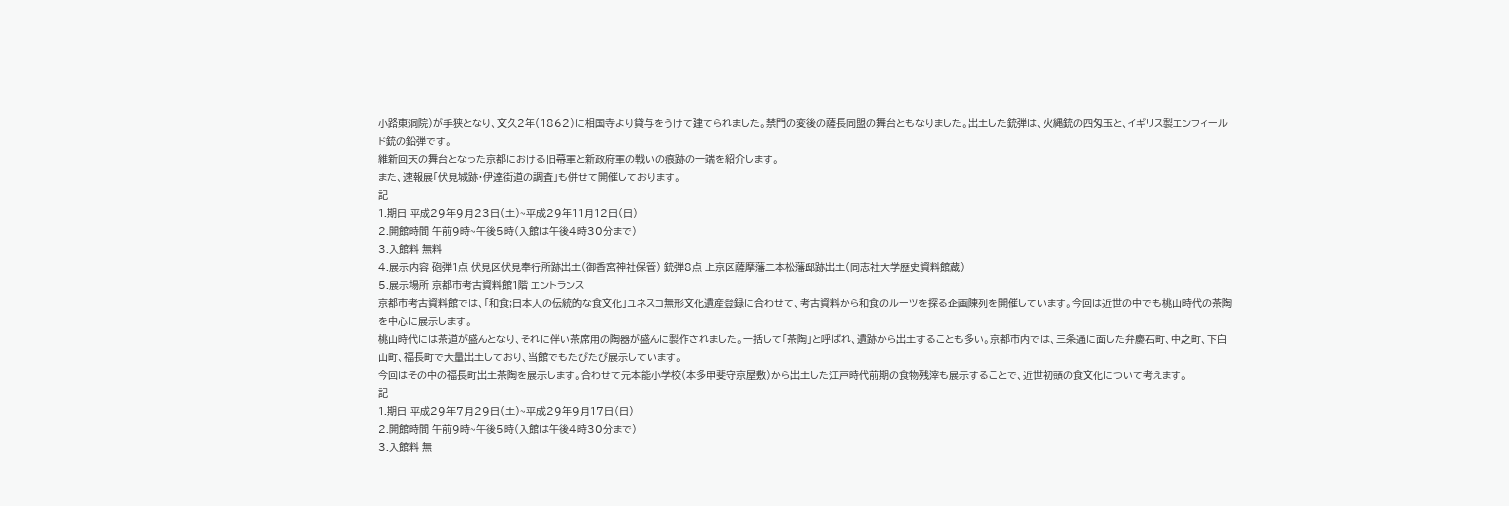小路東洞院)が手狭となり、文久2年(1862)に相国寺より貸与をうけて建てられました。禁門の変後の薩長同盟の舞台ともなりました。出土した銃弾は、火縄銃の四匁玉と、イギリス製エンフィールド銃の鉛弾です。
維新回天の舞台となった京都における旧幕軍と新政府軍の戦いの痕跡の一端を紹介します。
また、速報展「伏見城跡・伊達街道の調査」も併せて開催しております。
記
1.期日 平成29年9月23日(土)~平成29年11月12日(日)
2.開館時間 午前9時~午後5時(入館は午後4時30分まで)
3.入館料 無料
4.展示内容 砲弾1点 伏見区伏見奉行所跡出土(御香宮神社保管) 銃弾8点 上京区薩摩藩二本松藩邸跡出土(同志社大学歴史資料館蔵)
5.展示場所 京都市考古資料館1階 エントランス
京都市考古資料館では、「和食;日本人の伝統的な食文化」ユネスコ無形文化遺産登録に合わせて、考古資料から和食のルーツを探る企画陳列を開催しています。今回は近世の中でも桃山時代の茶陶を中心に展示します。
桃山時代には茶道が盛んとなり、それに伴い茶席用の陶器が盛んに製作されました。一括して「茶陶」と呼ばれ、遺跡から出土することも多い。京都市内では、三条通に面した弁慶石町、中之町、下白山町、福長町で大量出土しており、当館でもたびたび展示しています。
今回はその中の福長町出土茶陶を展示します。合わせて元本能小学校(本多甲斐守京屋敷)から出土した江戸時代前期の食物残滓も展示することで、近世初頭の食文化について考えます。
記
1.期日 平成29年7月29日(土)~平成29年9月17日(日)
2.開館時間 午前9時~午後5時(入館は午後4時30分まで)
3.入館料 無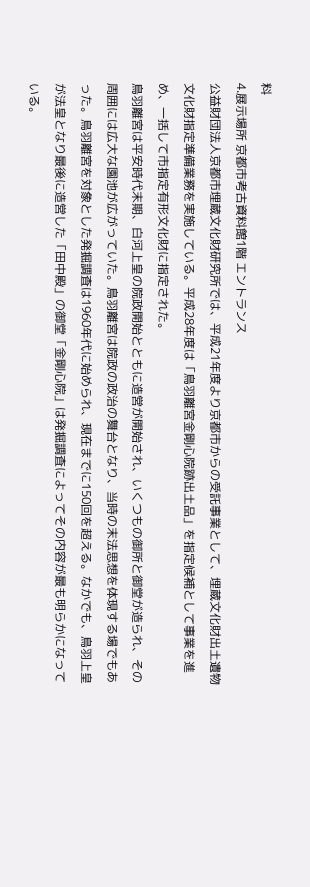料
4.展示場所 京都市考古資料館1階 エントランス
公益財団法人京都市埋蔵文化財研究所では、平成21年度より京都市からの受託事業として、埋蔵文化財出土遺物文化財指定準備業務を実施している。平成28年度は「鳥羽離宮金剛心院跡出土品」を指定候補として事業を進め、一括して市指定有形文化財に指定された。
鳥羽離宮は平安時代末期、白河上皇の院政開始とともに造営が開始され、いくつもの御所と御堂が造られ、その周囲には広大な園池が広がっていた。鳥羽離宮は院政の政治の舞台となり、当時の末法思想を体現する場でもあった。鳥羽離宮を対象とした発掘調査は1960年代に始められ、現在までに150回を超える。なかでも、鳥羽上皇が法皇となり最後に造営した「田中殿」の御堂「金剛心院」は発掘調査によってその内容が最も明らかになっている。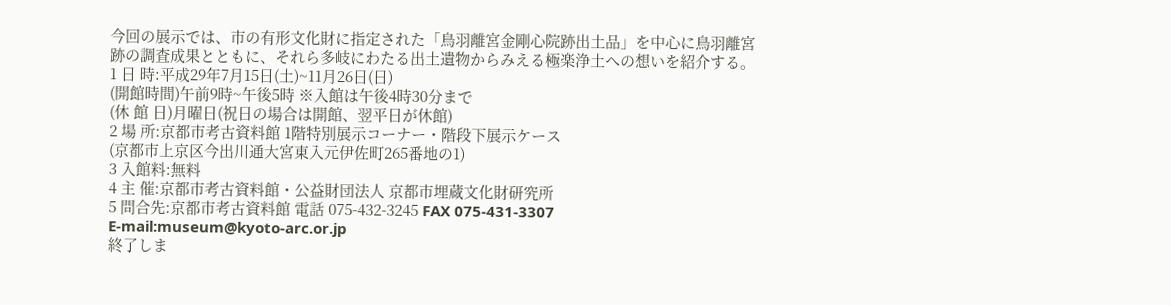今回の展示では、市の有形文化財に指定された「鳥羽離宮金剛心院跡出土品」を中心に鳥羽離宮跡の調査成果とともに、それら多岐にわたる出土遺物からみえる極楽浄土への想いを紹介する。
1 日 時:平成29年7月15日(土)~11月26日(日)
(開館時間)午前9時~午後5時 ※入館は午後4時30分まで
(休 館 日)月曜日(祝日の場合は開館、翌平日が休館)
2 場 所:京都市考古資料館 1階特別展示コーナー・階段下展示ケース
(京都市上京区今出川通大宮東入元伊佐町265番地の1)
3 入館料:無料
4 主 催:京都市考古資料館・公益財団法人 京都市埋蔵文化財研究所
5 問合先:京都市考古資料館 電話 075-432-3245 FAX 075-431-3307
E-mail:museum@kyoto-arc.or.jp
終了しま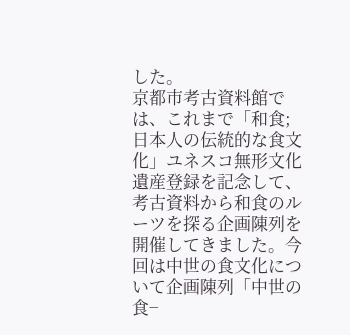した。
京都市考古資料館では、これまで「和食;日本人の伝統的な食文化」ユネスコ無形文化遺産登録を記念して、考古資料から和食のルーツを探る企画陳列を開催してきました。今回は中世の食文化について企画陳列「中世の食−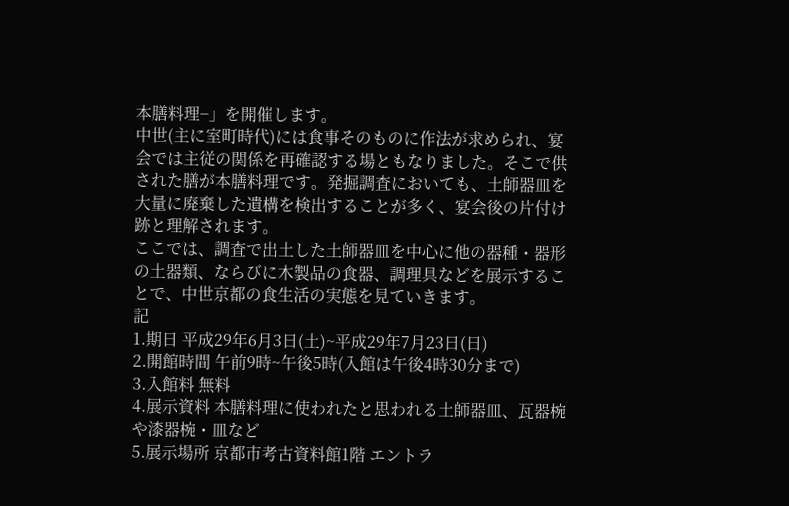本膳料理−」を開催します。
中世(主に室町時代)には食事そのものに作法が求められ、宴会では主従の関係を再確認する場ともなりました。そこで供された膳が本膳料理です。発掘調査においても、土師器皿を大量に廃棄した遺構を検出することが多く、宴会後の片付け跡と理解されます。
ここでは、調査で出土した土師器皿を中心に他の器種・器形の土器類、ならびに木製品の食器、調理具などを展示することで、中世京都の食生活の実態を見ていきます。
記
1.期日 平成29年6月3日(土)~平成29年7月23日(日)
2.開館時間 午前9時~午後5時(入館は午後4時30分まで)
3.入館料 無料
4.展示資料 本膳料理に使われたと思われる土師器皿、瓦器椀や漆器椀・皿など
5.展示場所 京都市考古資料館1階 エントラ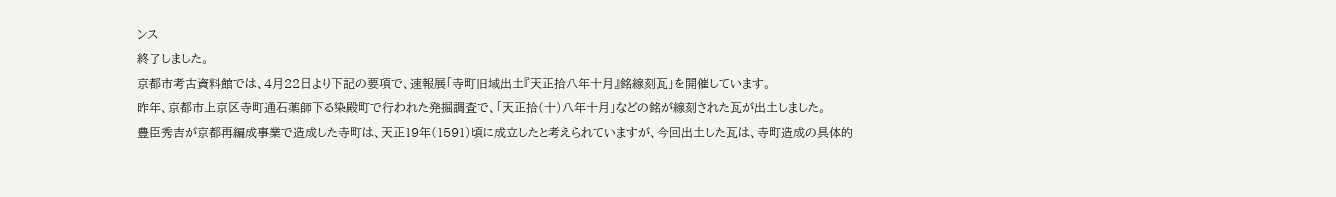ンス
終了しました。
京都市考古資料館では、4月22日より下記の要項で、速報展「寺町旧域出土『天正拾八年十月』銘線刻瓦」を開催しています。
昨年、京都市上京区寺町通石薬師下る染殿町で行われた発掘調査で、「天正拾(十)八年十月」などの銘が線刻された瓦が出土しました。
豊臣秀吉が京都再編成事業で造成した寺町は、天正19年(1591)頃に成立したと考えられていますが、今回出土した瓦は、寺町造成の具体的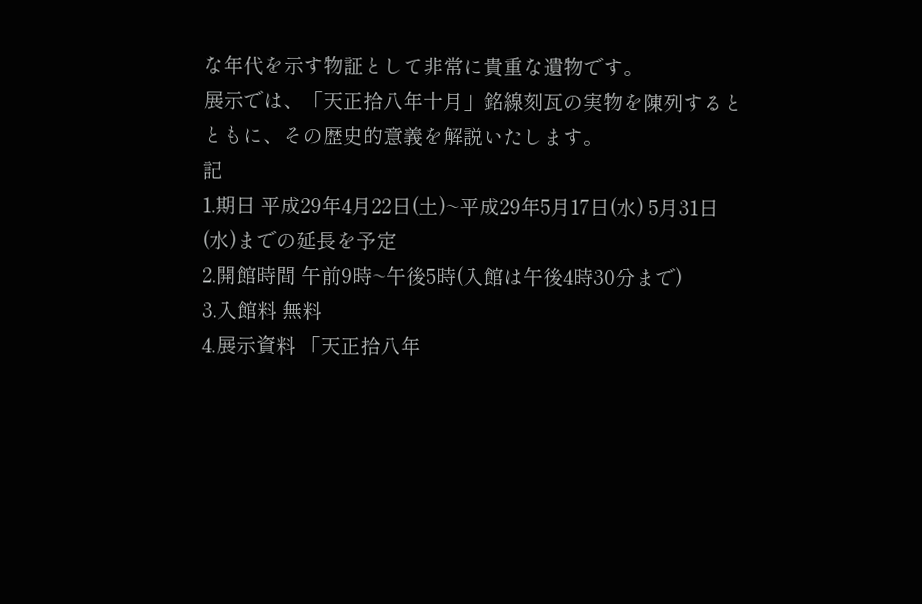な年代を示す物証として非常に貴重な遺物です。
展示では、「天正拾八年十月」銘線刻瓦の実物を陳列するとともに、その歴史的意義を解説いたします。
記
1.期日 平成29年4月22日(土)~平成29年5月17日(水) 5月31日(水)までの延長を予定
2.開館時間 午前9時~午後5時(入館は午後4時30分まで)
3.入館料 無料
4.展示資料 「天正拾八年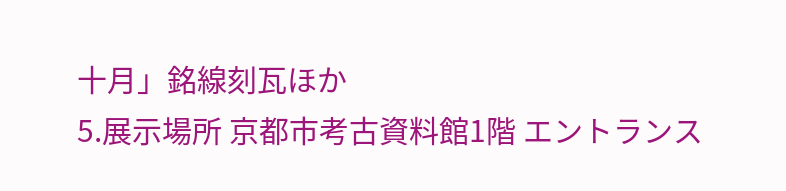十月」銘線刻瓦ほか
5.展示場所 京都市考古資料館1階 エントランス